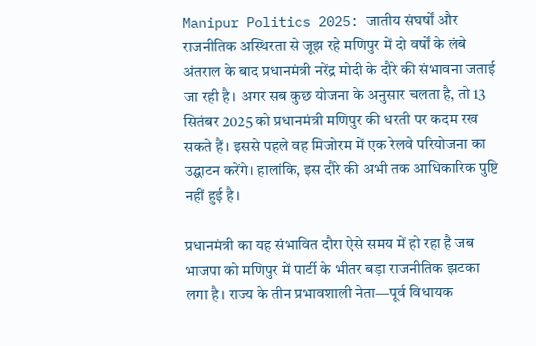Manipur Politics 2025: जातीय संघर्षों और राजनीतिक अस्थिरता से जूझ रहे मणिपुर में दो वर्षों के लंबे अंतराल के बाद प्रधानमंत्री नरेंद्र मोदी के दौरे की संभावना जताई जा रही है। अगर सब कुछ योजना के अनुसार चलता है, तो 13 सितंबर 2025 को प्रधानमंत्री मणिपुर की धरती पर कदम रख सकते हैं। इससे पहले वह मिजोरम में एक रेलवे परियोजना का उद्घाटन करेंगे। हालांकि, इस दौरे की अभी तक आधिकारिक पुष्टि नहीं हुई है।

प्रधानमंत्री का यह संभावित दौरा ऐसे समय में हो रहा है जब भाजपा को मणिपुर में पार्टी के भीतर बड़ा राजनीतिक झटका लगा है। राज्य के तीन प्रभावशाली नेता—पूर्व विधायक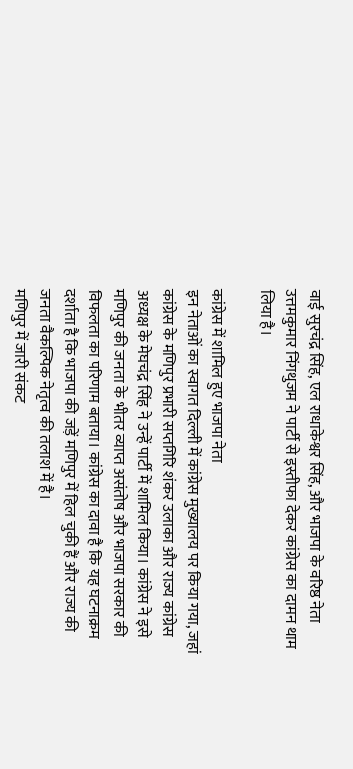वाई सुरचंद्र सिंह, एल राधाकेश्वर सिंह, और भाजपा के वरिष्ठ नेता उत्तमकुमार निंगथुजम ने पार्टी से इस्तीफा देकर कांग्रेस का दामन थाम लिया है।

कांग्रेस में शामिल हुए भाजपा नेता
इन नेताओं का स्वागत दिल्ली में कांग्रेस मुख्यालय पर किया गया, जहां कांग्रेस के मणिपुर प्रभारी सप्तगिरि शंकर उलाका और राज्य कांग्रेस अध्यक्ष के मेघचंद्र सिंह ने उन्हें पार्टी में शामिल किया। कांग्रेस ने इसे मणिपुर की जनता के भीतर व्याप्त असंतोष और भाजपा सरकार की विफलता का परिणाम बताया। कांग्रेस का दावा है कि यह घटनाक्रम दर्शाता है कि भाजपा की जड़ें मणिपुर में हिल चुकी हैं और राज्य की जनता वैकल्पिक नेतृत्व की तलाश में है।
मणिपुर में जारी संकट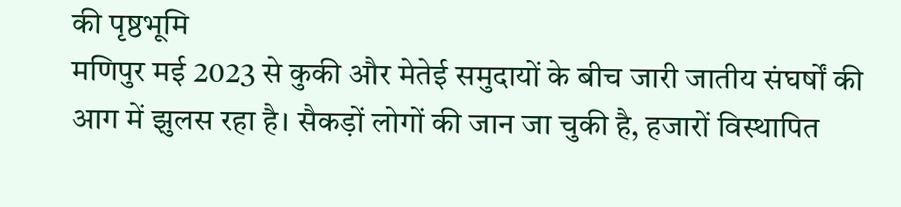की पृष्ठभूमि
मणिपुर मई 2023 से कुकी और मेतेई समुदायों के बीच जारी जातीय संघर्षों की आग में झुलस रहा है। सैकड़ों लोगों की जान जा चुकी है, हजारों विस्थापित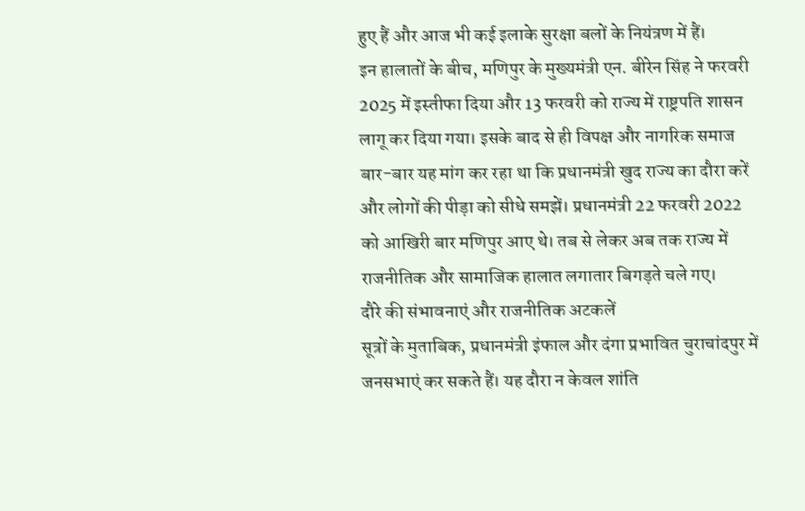हुए हैं और आज भी कई इलाके सुरक्षा बलों के नियंत्रण में हैं।
इन हालातों के बीच, मणिपुर के मुख्यमंत्री एन. बीरेन सिंह ने फरवरी 2025 में इस्तीफा दिया और 13 फरवरी को राज्य में राष्ट्रपति शासन लागू कर दिया गया। इसके बाद से ही विपक्ष और नागरिक समाज बार-बार यह मांग कर रहा था कि प्रधानमंत्री खुद राज्य का दौरा करें और लोगों की पीड़ा को सीधे समझें। प्रधानमंत्री 22 फरवरी 2022 को आखिरी बार मणिपुर आए थे। तब से लेकर अब तक राज्य में राजनीतिक और सामाजिक हालात लगातार बिगड़ते चले गए।
दौरे की संभावनाएं और राजनीतिक अटकलें
सूत्रों के मुताबिक, प्रधानमंत्री इंफाल और दंगा प्रभावित चुराचांदपुर में जनसभाएं कर सकते हैं। यह दौरा न केवल शांति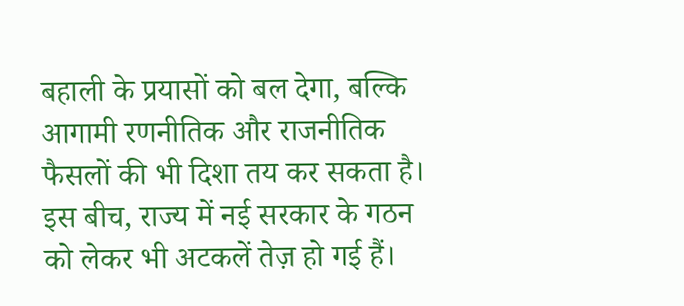बहाली के प्रयासों को बल देगा, बल्कि आगामी रणनीतिक और राजनीतिक फैसलों की भी दिशा तय कर सकता है।
इस बीच, राज्य में नई सरकार के गठन को लेकर भी अटकलें तेज़ हो गई हैं।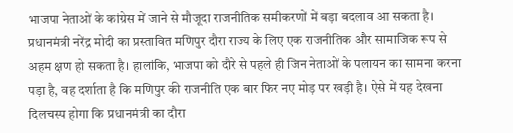भाजपा नेताओं के कांग्रेस में जाने से मौजूदा राजनीतिक समीकरणों में बड़ा बदलाव आ सकता है। प्रधानमंत्री नरेंद्र मोदी का प्रस्तावित मणिपुर दौरा राज्य के लिए एक राजनीतिक और सामाजिक रूप से अहम क्षण हो सकता है। हालांकि, भाजपा को दौरे से पहले ही जिन नेताओं के पलायन का सामना करना पड़ा है, वह दर्शाता है कि मणिपुर की राजनीति एक बार फिर नए मोड़ पर खड़ी है। ऐसे में यह देखना दिलचस्प होगा कि प्रधानमंत्री का दौरा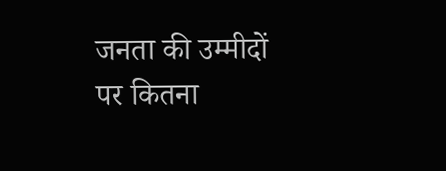जनता की उम्मीदों पर कितना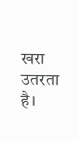खरा उतरता है।